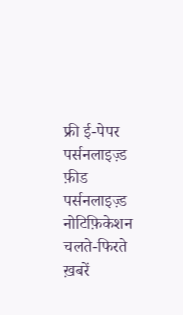फ्री ई-पेपर
पर्सनलाइज़्ड फ़ीड
पर्सनलाइज़्ड नोटिफ़िकेशन
चलते-फिरते ख़बरें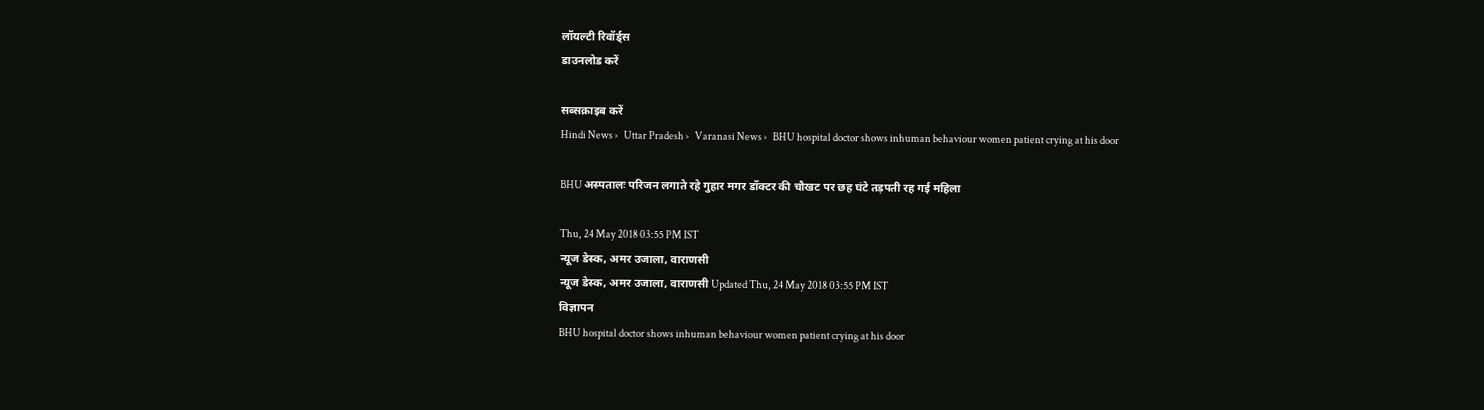लॉयल्टी रिवॉर्ड्स
डाउनलोड करें

सब्सक्राइब करें
Hindi News ›   Uttar Pradesh ›   Varanasi News ›   BHU hospital doctor shows inhuman behaviour women patient crying at his door

BHU अस्पतालः परिजन लगाते रहे गुहार मगर डॉक्टर की चौखट पर छह घंटे तड़पती रह गई महिला

Thu, 24 May 2018 03:55 PM IST
न्यूज डेस्क, अमर उजाला, वाराणसी
न्यूज डेस्क, अमर उजाला, वाराणसी Updated Thu, 24 May 2018 03:55 PM IST
विज्ञापन
BHU hospital doctor shows inhuman behaviour women patient crying at his door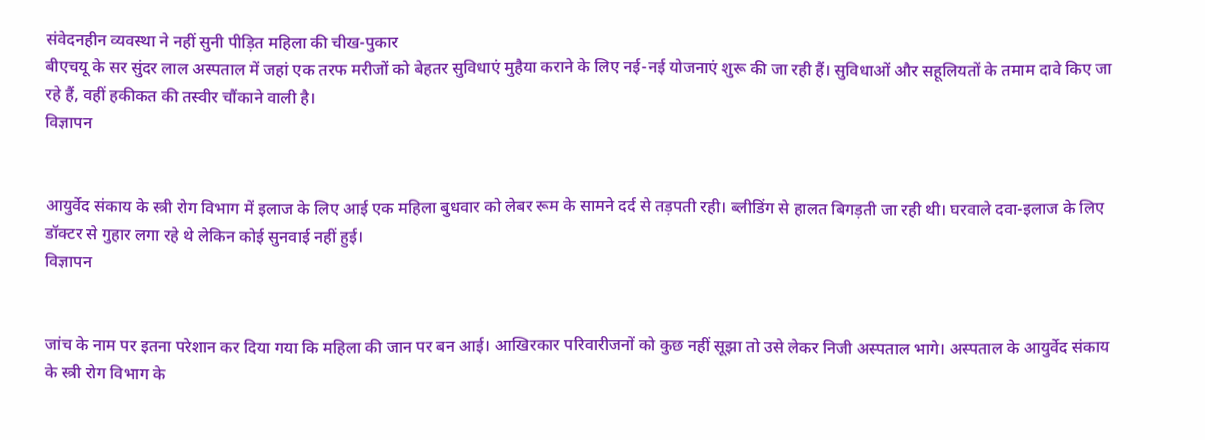संवेदनहीन व्यवस्था ने नहीं सुनी पीड़ित महिला की चीख-पुकार
बीएचयू के सर सुंदर लाल अस्पताल में जहां एक तरफ मरीजों को बेहतर सुविधाएं मुहैया कराने के लिए नई-नई योजनाएं शुरू की जा रही हैं। सुविधाओं और सहूलियतों के तमाम दावे किए जा रहे हैं, वहीं हकीकत की तस्वीर चौंकाने वाली है।
विज्ञापन


आयुर्वेद संकाय के स्त्री रोग विभाग में इलाज के लिए आई एक महिला बुधवार को लेबर रूम के सामने दर्द से तड़पती रही। ब्लीडिंग से हालत बिगड़ती जा रही थी। घरवाले दवा-इलाज के लिए डॉक्टर से गुहार लगा रहे थे लेकिन कोई सुनवाई नहीं हुई।
विज्ञापन


जांच के नाम पर इतना परेशान कर दिया गया कि महिला की जान पर बन आई। आखिरकार परिवारीजनों को कुछ नहीं सूझा तो उसे लेकर निजी अस्पताल भागे। अस्पताल के आयुर्वेद संकाय के स्त्री रोग विभाग के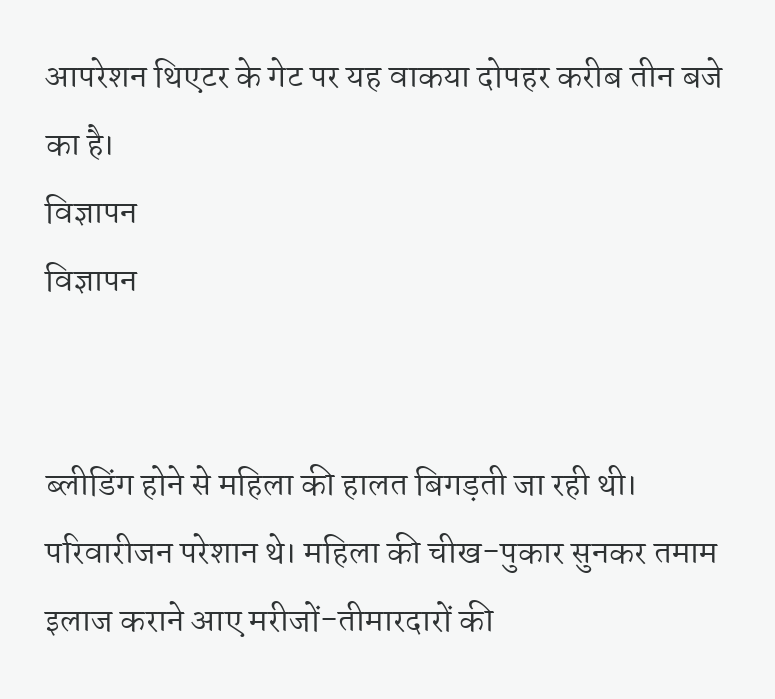आपरेशन थिएटर के गेट पर यह वाकया दोपहर करीब तीन बजे का है।
विज्ञापन
विज्ञापन


ब्लीडिंग होने से महिला की हालत बिगड़ती जा रही थी। परिवारीजन परेशान थे। महिला की चीख-पुकार सुनकर तमाम इलाज कराने आए मरीजों-तीमारदारों की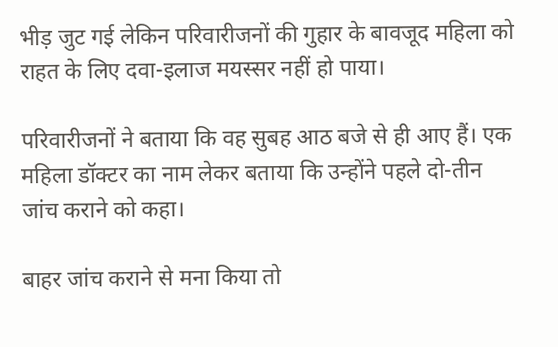भीड़ जुट गई लेकिन परिवारीजनों की गुहार के बावजूद महिला को राहत के लिए दवा-इलाज मयस्सर नहीं हो पाया।

परिवारीजनों ने बताया कि वह सुबह आठ बजे से ही आए हैं। एक महिला डॉक्टर का नाम लेकर बताया कि उन्होंने पहले दो-तीन जांच कराने को कहा।

बाहर जांच कराने से मना किया तो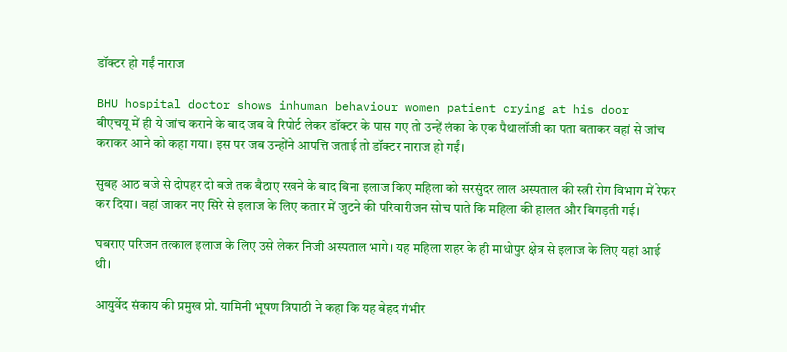डॉक्टर हो गईं नाराज

BHU hospital doctor shows inhuman behaviour women patient crying at his door
बीएचयू में ही ये जांच कराने के बाद जब वे रिपोर्ट लेकर डॉक्टर के पास गए तो उन्हें लंका के एक पैथालॉजी का पता बताकर वहां से जांच कराकर आने को कहा गया। इस पर जब उन्होंने आपत्ति जताई तो डॉक्टर नाराज हो गईं।

सुबह आठ बजे से दोपहर दो बजे तक बैठाए रखने के बाद बिना इलाज किए महिला को सरसुंदर लाल अस्पताल की स्त्री रोग विभाग में रेफर कर दिया। वहां जाकर नए सिरे से इलाज के लिए कतार में जुटने की परिवारीजन सोच पाते कि महिला की हालत और बिगड़ती गई।

घबराए परिजन तत्काल इलाज के लिए उसे लेकर निजी अस्पताल भागे। यह महिला शहर के ही माधोपुर क्षेत्र से इलाज के लिए यहां आई थी।

आयुर्वेद संकाय की प्रमुख प्रो. यामिनी भूषण त्रिपाठी ने कहा कि यह बेहद गंभीर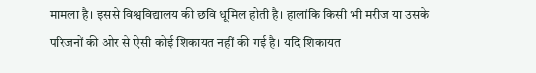मामला है। इससे विश्वविद्यालय की छवि धूमिल होती है। हालांकि किसी भी मरीज या उसके परिजनों की ओर से ऐसी कोई शिकायत नहीं की गई है। यदि शिकायत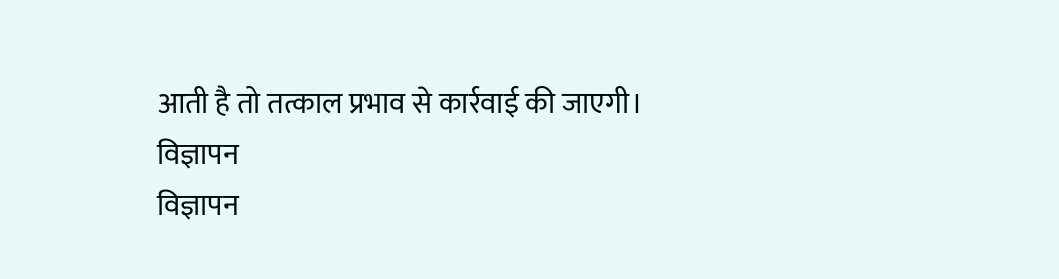आती है तो तत्काल प्रभाव से कार्रवाई की जाएगी।
विज्ञापन
विज्ञापन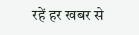रहें हर खबर से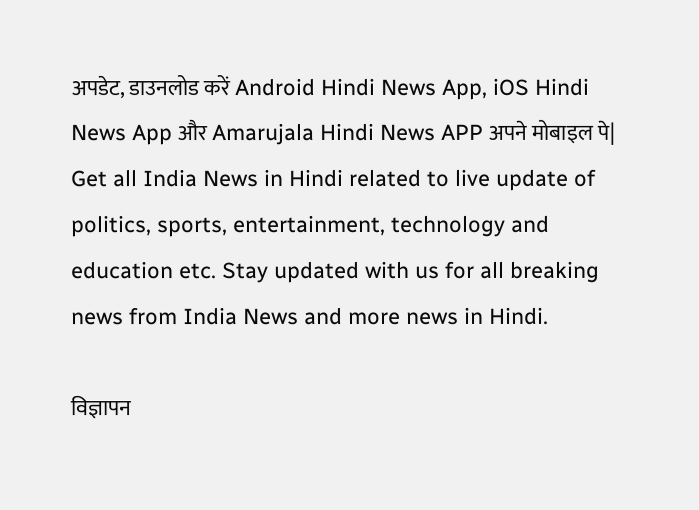अपडेट, डाउनलोड करें Android Hindi News App, iOS Hindi News App और Amarujala Hindi News APP अपने मोबाइल पे|
Get all India News in Hindi related to live update of politics, sports, entertainment, technology and education etc. Stay updated with us for all breaking news from India News and more news in Hindi.

विज्ञापन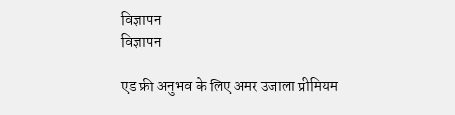विज्ञापन
विज्ञापन

एड फ्री अनुभव के लिए अमर उजाला प्रीमियम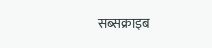सब्सक्राइब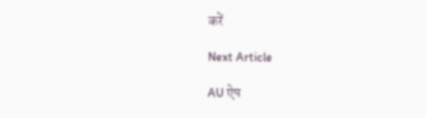करें

Next Article

AU ऐप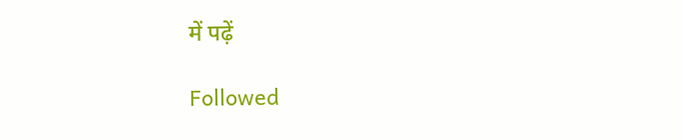में पढ़ें

Followed